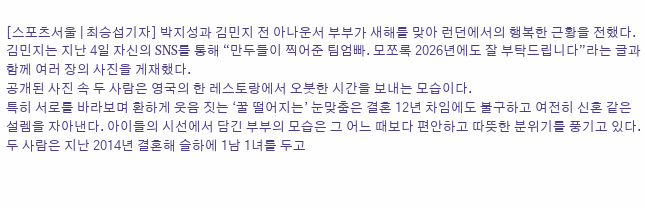[스포츠서울 | 최승섭기자] 박지성과 김민지 전 아나운서 부부가 새해를 맞아 런던에서의 행복한 근황을 전했다.
김민지는 지난 4일 자신의 SNS를 통해 “만두들이 찍어준 팀엄빠. 모쪼록 2026년에도 잘 부탁드립니다”라는 글과 함께 여러 장의 사진을 게재했다.
공개된 사진 속 두 사람은 영국의 한 레스토랑에서 오붓한 시간을 보내는 모습이다.
특히 서로를 바라보며 환하게 웃음 짓는 ‘꿀 떨어지는’ 눈맞춤은 결혼 12년 차임에도 불구하고 여전히 신혼 같은 설렘을 자아낸다. 아이들의 시선에서 담긴 부부의 모습은 그 어느 때보다 편안하고 따뜻한 분위기를 풍기고 있다.
두 사람은 지난 2014년 결혼해 슬하에 1남 1녀를 두고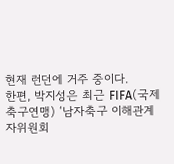현재 런던에 거주 중이다.
한편, 박지성은 최근 FIFA(국제축구연맹) ‘남자축구 이해관계자위원회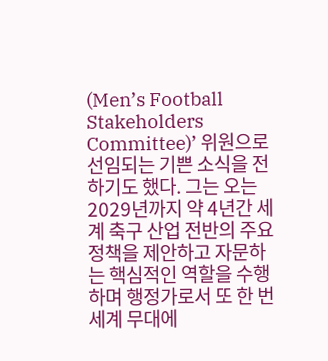(Men’s Football Stakeholders Committee)’ 위원으로 선임되는 기쁜 소식을 전하기도 했다. 그는 오는 2029년까지 약 4년간 세계 축구 산업 전반의 주요 정책을 제안하고 자문하는 핵심적인 역할을 수행하며 행정가로서 또 한 번 세계 무대에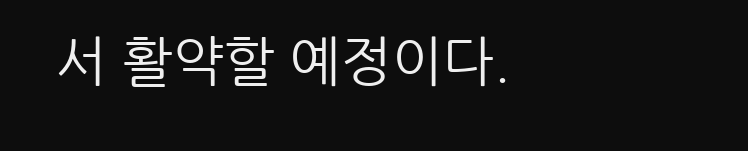서 활약할 예정이다.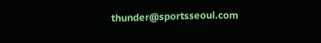thunder@sportsseoul.com